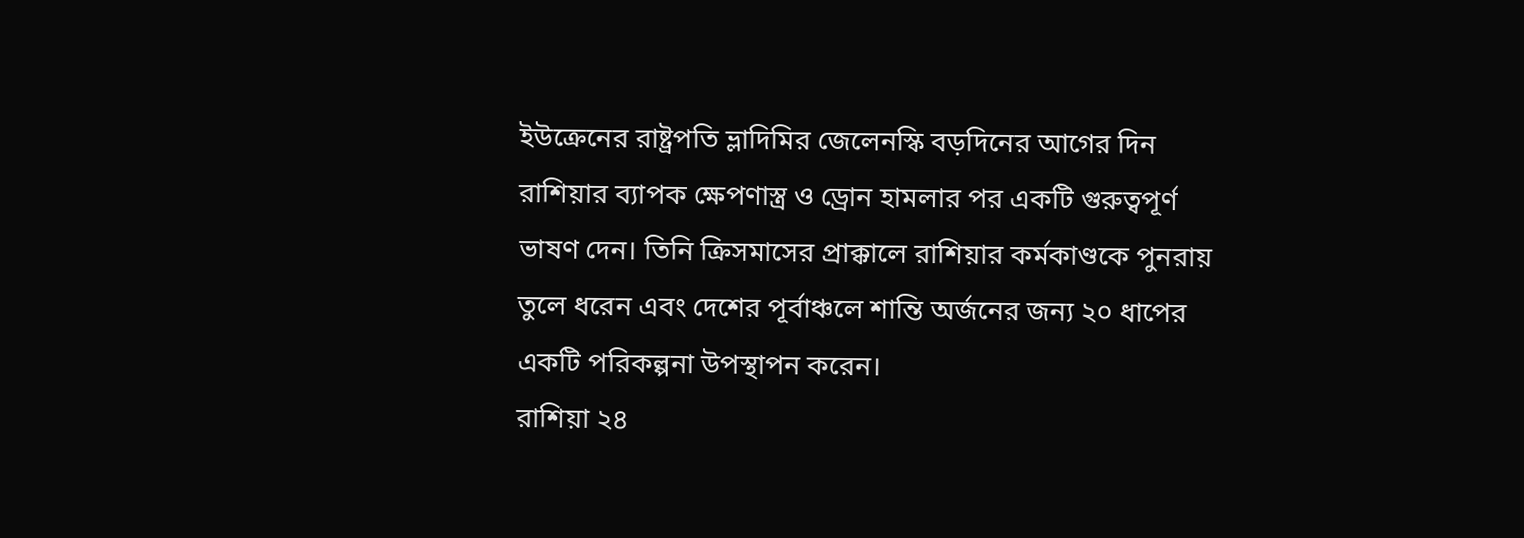ইউক্রেনের রাষ্ট্রপতি ভ্লাদিমির জেলেনস্কি বড়দিনের আগের দিন রাশিয়ার ব্যাপক ক্ষেপণাস্ত্র ও ড্রোন হামলার পর একটি গুরুত্বপূর্ণ ভাষণ দেন। তিনি ক্রিসমাসের প্রাক্কালে রাশিয়ার কর্মকাণ্ডকে পুনরায় তুলে ধরেন এবং দেশের পূর্বাঞ্চলে শান্তি অর্জনের জন্য ২০ ধাপের একটি পরিকল্পনা উপস্থাপন করেন।
রাশিয়া ২৪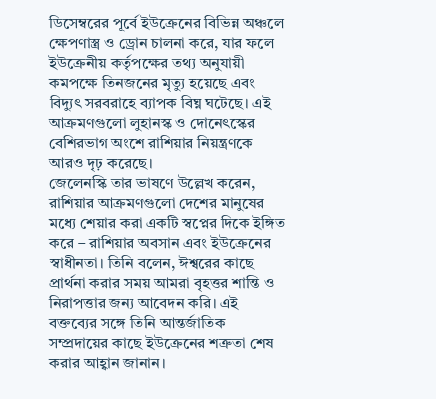ডিসেম্বরের পূর্বে ইউক্রেনের বিভিন্ন অঞ্চলে ক্ষেপণাস্ত্র ও ড্রোন চালনা করে, যার ফলে ইউক্রেনীয় কর্তৃপক্ষের তথ্য অনুযায়ী কমপক্ষে তিনজনের মৃত্যু হয়েছে এবং বিদ্যুৎ সরবরাহে ব্যাপক বিঘ্ন ঘটেছে। এই আক্রমণগুলো লুহানস্ক ও দোনেৎস্কের বেশিরভাগ অংশে রাশিয়ার নিয়ন্ত্রণকে আরও দৃঢ় করেছে।
জেলেনস্কি তার ভাষণে উল্লেখ করেন, রাশিয়ার আক্রমণগুলো দেশের মানুষের মধ্যে শেয়ার করা একটি স্বপ্নের দিকে ইঙ্গিত করে – রাশিয়ার অবসান এবং ইউক্রেনের স্বাধীনতা। তিনি বলেন, ঈশ্বরের কাছে প্রার্থনা করার সময় আমরা বৃহত্তর শান্তি ও নিরাপত্তার জন্য আবেদন করি। এই বক্তব্যের সঙ্গে তিনি আন্তর্জাতিক সম্প্রদায়ের কাছে ইউক্রেনের শত্রুতা শেষ করার আহ্বান জানান।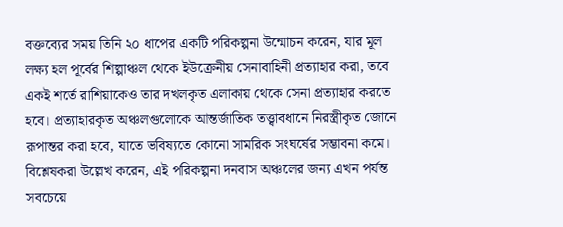বক্তব্যের সময় তিনি ২০ ধাপের একটি পরিকল্পনা উন্মোচন করেন, যার মূল লক্ষ্য হল পূর্বের শিল্পাঞ্চল থেকে ইউক্রেনীয় সেনাবাহিনী প্রত্যাহার করা, তবে একই শর্তে রাশিয়াকেও তার দখলকৃত এলাকায় থেকে সেনা প্রত্যাহার করতে হবে। প্রত্যাহারকৃত অঞ্চলগুলোকে আন্তর্জাতিক তত্ত্বাবধানে নিরস্ত্রীকৃত জোনে রূপান্তর করা হবে, যাতে ভবিষ্যতে কোনো সামরিক সংঘর্ষের সম্ভাবনা কমে।
বিশ্লেষকরা উল্লেখ করেন, এই পরিকল্পনা দনবাস অঞ্চলের জন্য এখন পর্যন্ত সবচেয়ে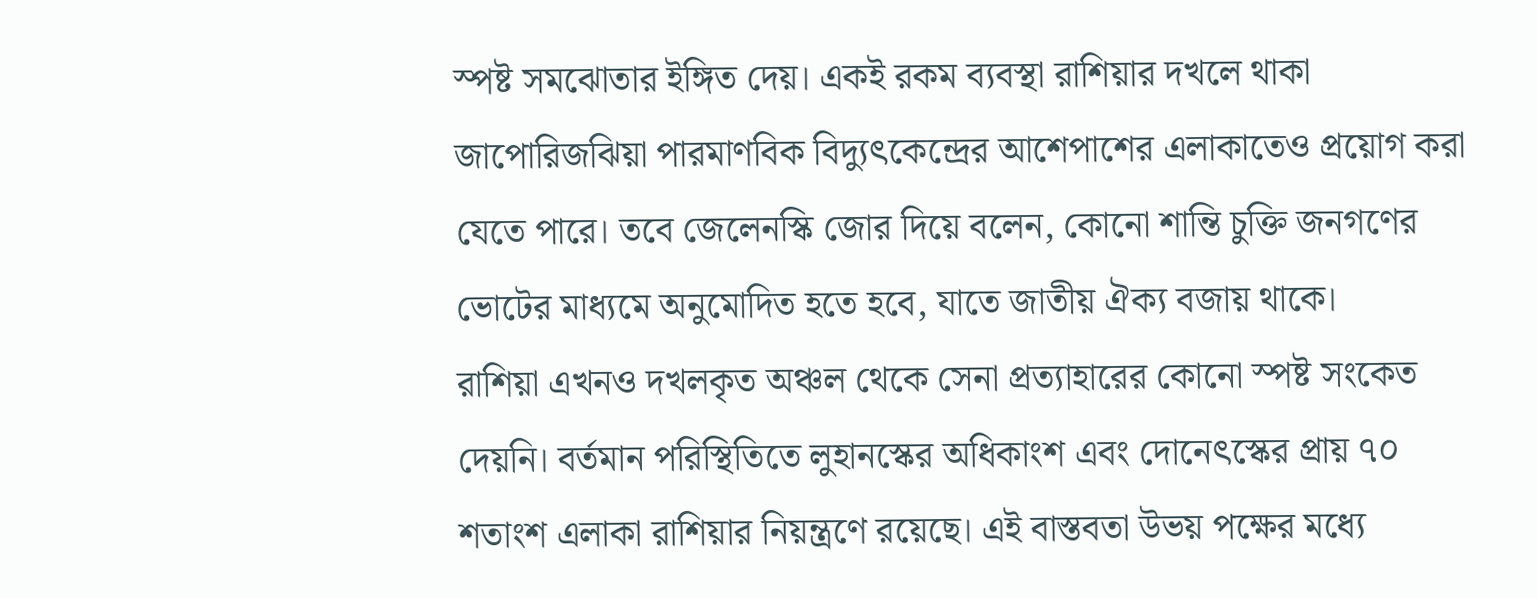স্পষ্ট সমঝোতার ইঙ্গিত দেয়। একই রকম ব্যবস্থা রাশিয়ার দখলে থাকা জাপোরিজঝিয়া পারমাণবিক বিদ্যুৎকেন্দ্রের আশেপাশের এলাকাতেও প্রয়োগ করা যেতে পারে। তবে জেলেনস্কি জোর দিয়ে বলেন, কোনো শান্তি চুক্তি জনগণের ভোটের মাধ্যমে অনুমোদিত হতে হবে, যাতে জাতীয় ঐক্য বজায় থাকে।
রাশিয়া এখনও দখলকৃত অঞ্চল থেকে সেনা প্রত্যাহারের কোনো স্পষ্ট সংকেত দেয়নি। বর্তমান পরিস্থিতিতে লুহানস্কের অধিকাংশ এবং দোনেৎস্কের প্রায় ৭০ শতাংশ এলাকা রাশিয়ার নিয়ন্ত্রণে রয়েছে। এই বাস্তবতা উভয় পক্ষের মধ্যে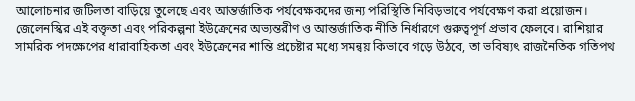আলোচনার জটিলতা বাড়িয়ে তুলেছে এবং আন্তর্জাতিক পর্যবেক্ষকদের জন্য পরিস্থিতি নিবিড়ভাবে পর্যবেক্ষণ করা প্রয়োজন।
জেলেনস্কির এই বক্তৃতা এবং পরিকল্পনা ইউক্রেনের অভ্যন্তরীণ ও আন্তর্জাতিক নীতি নির্ধারণে গুরুত্বপূর্ণ প্রভাব ফেলবে। রাশিয়ার সামরিক পদক্ষেপের ধারাবাহিকতা এবং ইউক্রেনের শান্তি প্রচেষ্টার মধ্যে সমন্বয় কিভাবে গড়ে উঠবে, তা ভবিষ্যৎ রাজনৈতিক গতিপথ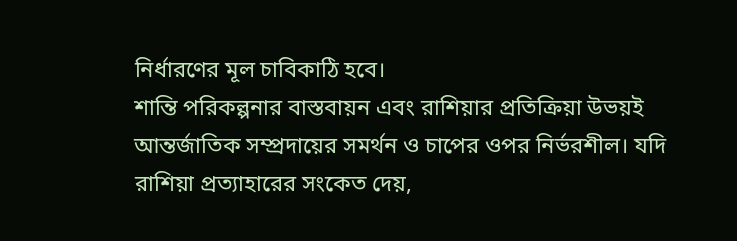নির্ধারণের মূল চাবিকাঠি হবে।
শান্তি পরিকল্পনার বাস্তবায়ন এবং রাশিয়ার প্রতিক্রিয়া উভয়ই আন্তর্জাতিক সম্প্রদায়ের সমর্থন ও চাপের ওপর নির্ভরশীল। যদি রাশিয়া প্রত্যাহারের সংকেত দেয়,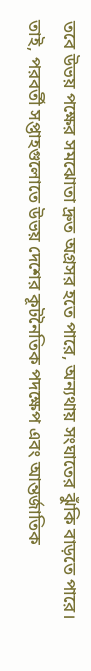তবে উভয় পক্ষের সমঝোতা দ্রুত অগ্রসর হতে পারে, অন্যথায় সংঘাতের ঝুঁকি বাড়তে পারে। তাই, পরবর্তী সপ্তাহগুলোতে উভয় দেশের কূটনৈতিক পদক্ষেপ এবং আন্তর্জাতিক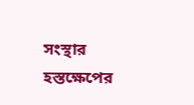সংস্থার হস্তক্ষেপের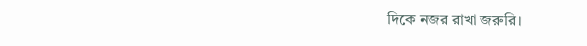দিকে নজর রাখা জরুরি।